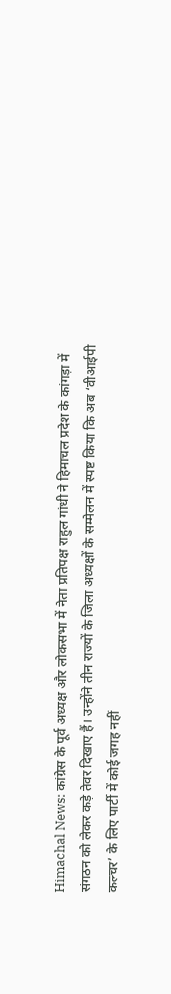Himachal News: कांग्रेस के पूर्व अध्यक्ष और लोकसभा में नेता प्रतिपक्ष राहुल गांधी ने हिमाचल प्रदेश के कांगड़ा में संगठन को लेकर कड़े तेवर दिखाए हैं। उन्होंने तीन राज्यों के जिला अध्यक्षों के सम्मेलन में स्पष्ट किया कि अब ‘वीआईपी कल्चर’ के लिए पार्टी में कोई जगह नहीं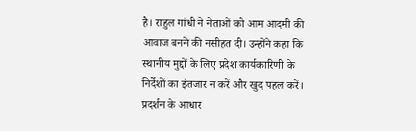है। राहुल गांधी ने नेताओं को आम आदमी की आवाज बनने की नसीहत दी। उन्होंने कहा कि स्थानीय मुद्दों के लिए प्रदेश कार्यकारिणी के निर्देशों का इंतजार न करें और खुद पहल करें।
प्रदर्शन के आधार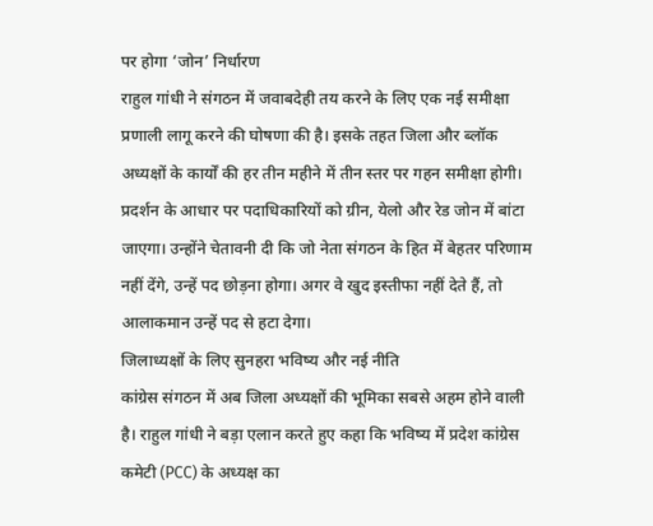पर होगा ‘जोन’ निर्धारण
राहुल गांधी ने संगठन में जवाबदेही तय करने के लिए एक नई समीक्षा प्रणाली लागू करने की घोषणा की है। इसके तहत जिला और ब्लॉक अध्यक्षों के कार्यों की हर तीन महीने में तीन स्तर पर गहन समीक्षा होगी। प्रदर्शन के आधार पर पदाधिकारियों को ग्रीन, येलो और रेड जोन में बांटा जाएगा। उन्होंने चेतावनी दी कि जो नेता संगठन के हित में बेहतर परिणाम नहीं देंगे, उन्हें पद छोड़ना होगा। अगर वे खुद इस्तीफा नहीं देते हैं, तो आलाकमान उन्हें पद से हटा देगा।
जिलाध्यक्षों के लिए सुनहरा भविष्य और नई नीति
कांग्रेस संगठन में अब जिला अध्यक्षों की भूमिका सबसे अहम होने वाली है। राहुल गांधी ने बड़ा एलान करते हुए कहा कि भविष्य में प्रदेश कांग्रेस कमेटी (PCC) के अध्यक्ष का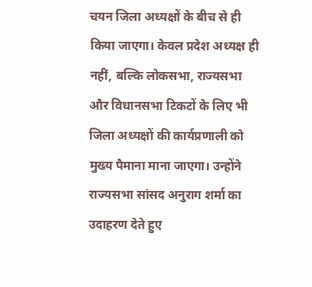चयन जिला अध्यक्षों के बीच से ही किया जाएगा। केवल प्रदेश अध्यक्ष ही नहीं, बल्कि लोकसभा, राज्यसभा और विधानसभा टिकटों के लिए भी जिला अध्यक्षों की कार्यप्रणाली को मुख्य पैमाना माना जाएगा। उन्होंने राज्यसभा सांसद अनुराग शर्मा का उदाहरण देते हुए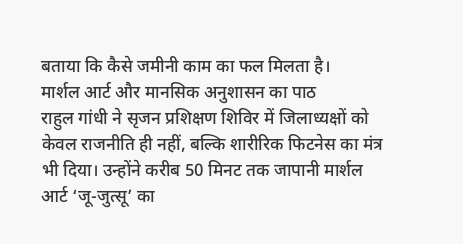बताया कि कैसे जमीनी काम का फल मिलता है।
मार्शल आर्ट और मानसिक अनुशासन का पाठ
राहुल गांधी ने सृजन प्रशिक्षण शिविर में जिलाध्यक्षों को केवल राजनीति ही नहीं, बल्कि शारीरिक फिटनेस का मंत्र भी दिया। उन्होंने करीब 50 मिनट तक जापानी मार्शल आर्ट ‘जू-जुत्सू’ का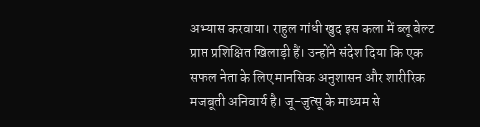अभ्यास करवाया। राहुल गांधी खुद इस कला में ब्लू बेल्ट प्राप्त प्रशिक्षित खिलाड़ी हैं। उन्होंने संदेश दिया कि एक सफल नेता के लिए मानसिक अनुशासन और शारीरिक मजबूती अनिवार्य है। जू-जुत्सू के माध्यम से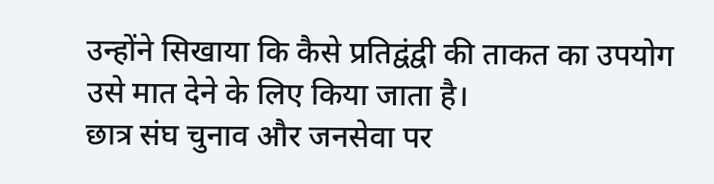उन्होंने सिखाया कि कैसे प्रतिद्वंद्वी की ताकत का उपयोग उसे मात देने के लिए किया जाता है।
छात्र संघ चुनाव और जनसेवा पर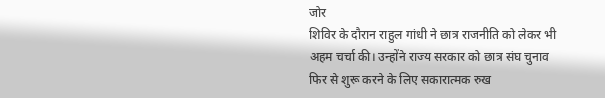जोर
शिविर के दौरान राहुल गांधी ने छात्र राजनीति को लेकर भी अहम चर्चा की। उन्होंने राज्य सरकार को छात्र संघ चुनाव फिर से शुरू करने के लिए सकारात्मक रुख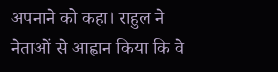अपनाने को कहा। राहुल ने नेताओं से आह्वान किया कि वे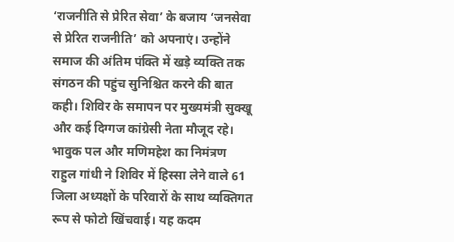‘राजनीति से प्रेरित सेवा’ के बजाय ‘जनसेवा से प्रेरित राजनीति’ को अपनाएं। उन्होंने समाज की अंतिम पंक्ति में खड़े व्यक्ति तक संगठन की पहुंच सुनिश्चित करने की बात कही। शिविर के समापन पर मुख्यमंत्री सुक्खू और कई दिग्गज कांग्रेसी नेता मौजूद रहे।
भावुक पल और मणिमहेश का निमंत्रण
राहुल गांधी ने शिविर में हिस्सा लेने वाले 61 जिला अध्यक्षों के परिवारों के साथ व्यक्तिगत रूप से फोटो खिंचवाई। यह कदम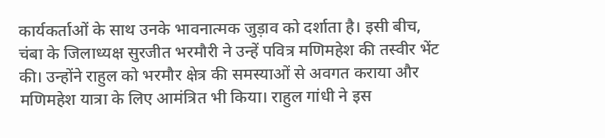कार्यकर्ताओं के साथ उनके भावनात्मक जुड़ाव को दर्शाता है। इसी बीच, चंबा के जिलाध्यक्ष सुरजीत भरमौरी ने उन्हें पवित्र मणिमहेश की तस्वीर भेंट की। उन्होंने राहुल को भरमौर क्षेत्र की समस्याओं से अवगत कराया और मणिमहेश यात्रा के लिए आमंत्रित भी किया। राहुल गांधी ने इस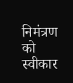निमंत्रण को स्वीकार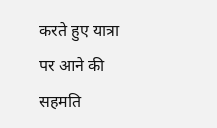करते हुए यात्रा पर आने की सहमति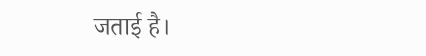जताई है।